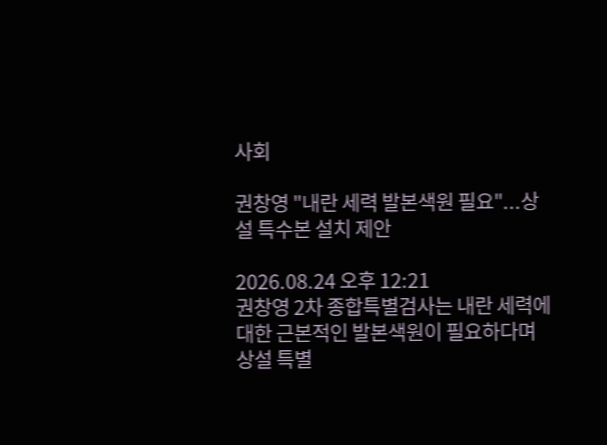사회

권창영 "내란 세력 발본색원 필요"...상설 특수본 설치 제안

2026.08.24 오후 12:21
권창영 2차 종합특별검사는 내란 세력에 대한 근본적인 발본색원이 필요하다며 상설 특별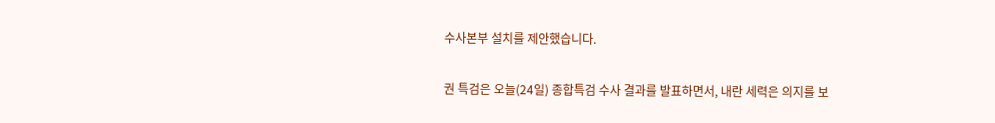수사본부 설치를 제안했습니다.

권 특검은 오늘(24일) 종합특검 수사 결과를 발표하면서, 내란 세력은 의지를 보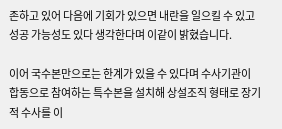존하고 있어 다음에 기회가 있으면 내란을 일으킬 수 있고 성공 가능성도 있다 생각한다며 이같이 밝혔습니다.

이어 국수본만으로는 한계가 있을 수 있다며 수사기관이 합동으로 참여하는 특수본을 설치해 상설조직 형태로 장기적 수사를 이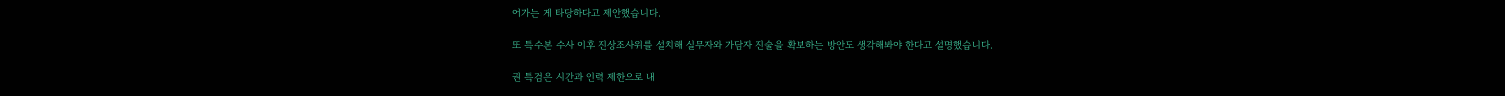어가는 게 타당하다고 제안했습니다.

또 특수본 수사 이후 진상조사위를 설치해 실무자와 가담자 진술을 확보하는 방안도 생각해봐야 한다고 설명했습니다.

권 특검은 시간과 인력 제한으로 내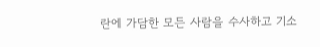란에 가담한 모든 사람을 수사하고 기소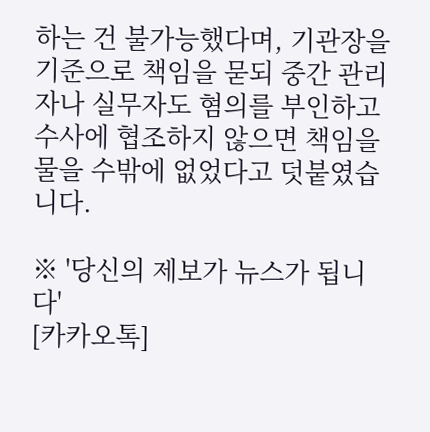하는 건 불가능했다며, 기관장을 기준으로 책임을 묻되 중간 관리자나 실무자도 혐의를 부인하고 수사에 협조하지 않으면 책임을 물을 수밖에 없었다고 덧붙였습니다.

※ '당신의 제보가 뉴스가 됩니다'
[카카오톡]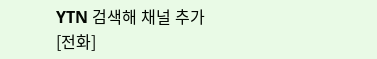YTN 검색해 채널 추가
[전화]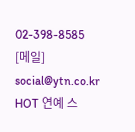02-398-8585
[메일] social@ytn.co.kr
HOT 연예 스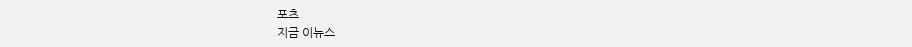포츠
지금 이뉴스